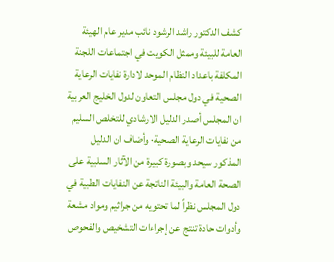كشف الدكتور راشد الرشود نائب مدير عام الهيئة العامة للبيئة وممثل الكويت في اجتماعات اللجنة المكلفة باعداد النظام الموحد لادارة نفايات الرعاية الصحية في دول مجلس التعاون لدول الخليج العربية ان المجلس أصدر الدليل الارشادي للتخلص السليم من نفايات الرعاية الصحية· وأضاف ان الدليل المذكور سيحد وبصورة كبيرة من الآثار السلبية على الصحة العامة والبيئة الناتجة عن النفايات الطبية في دول المجلس نظراً لما تحتويه من جراثيم ومواد مشعة وأدوات حادة تنتج عن إجراءات التشخيص والفحوص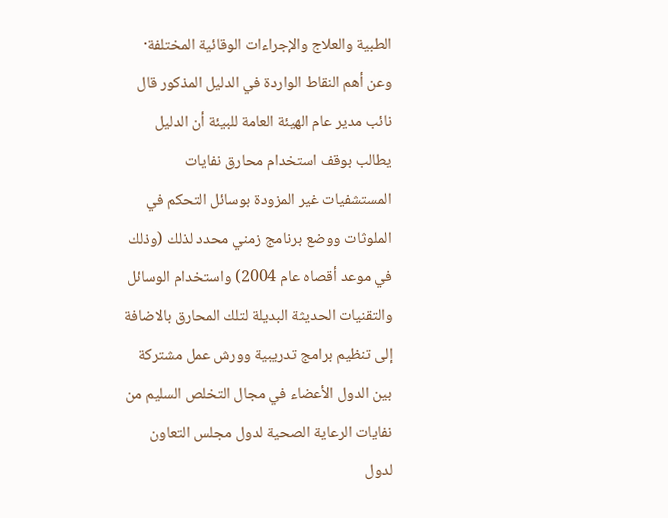الطبية والعلاج والإجراءات الوقائية المختلفة· وعن أهم النقاط الواردة في الدليل المذكور قال نائب مدير عام الهيئة العامة للبيئة أن الدليل يطالب بوقف استخدام محارق نفايات المستشفيات غير المزودة بوسائل التحكم في الملوثات ووضع برنامج زمني محدد لذلك (وذلك في موعد أقصاه عام 2004) واستخدام الوسائل والتقنيات الحديثة البديلة لتلك المحارق بالاضافة إلى تنظيم برامج تدريبية وورش عمل مشتركة بين الدول الأعضاء في مجال التخلص السليم من نفايات الرعاية الصحية لدول مجلس التعاون لدول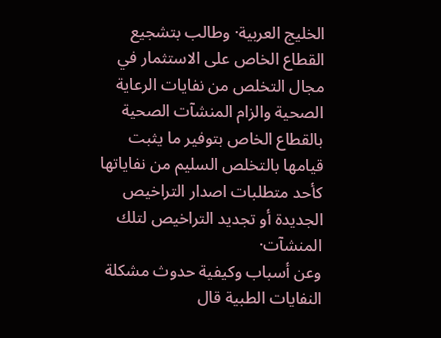الخليج العربية· وطالب بتشجيع القطاع الخاص على الاستثمار في مجال التخلص من نفايات الرعاية الصحية والزام المنشآت الصحية بالقطاع الخاص بتوفير ما يثبت قيامها بالتخلص السليم من نفاياتها كأحد متطلبات اصدار التراخيص الجديدة أو تجديد التراخيص لتلك المنشآت·
وعن أسباب وكيفية حدوث مشكلة النفايات الطبية قال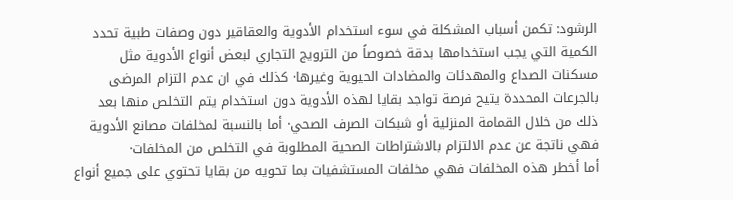الرشود: تكمن أسباب المشكلة في سوء استخدام الأدوية والعقاقير دون وصفات طبية تحدد الكمية التي يجب استخدامها بدقة خصوصاً من الترويج التجاري لبعض أنواع الأدوية مثل مسكنات الصداع والمهدئات والمضادات الحيوية وغيرها· كذلك في ان عدم التزام المرضى بالجرعات المحددة يتيح فرصة تواجد بقايا لهذه الأدوية دون استخدام يتم التخلص منها بعد ذلك من خلال القمامة المنزلية أو شبكات الصرف الصحي· أما بالنسبة لمخلفات مصانع الأدوية فهي ناتجة عن عدم الالتزام بالاشتراطات الصحية المطلوبة في التخلص من المخلفات·
أما أخطر هذه المخلفات فهي مخلفات المستشفيات بما تحويه من بقايا تحتوي على جميع أنواع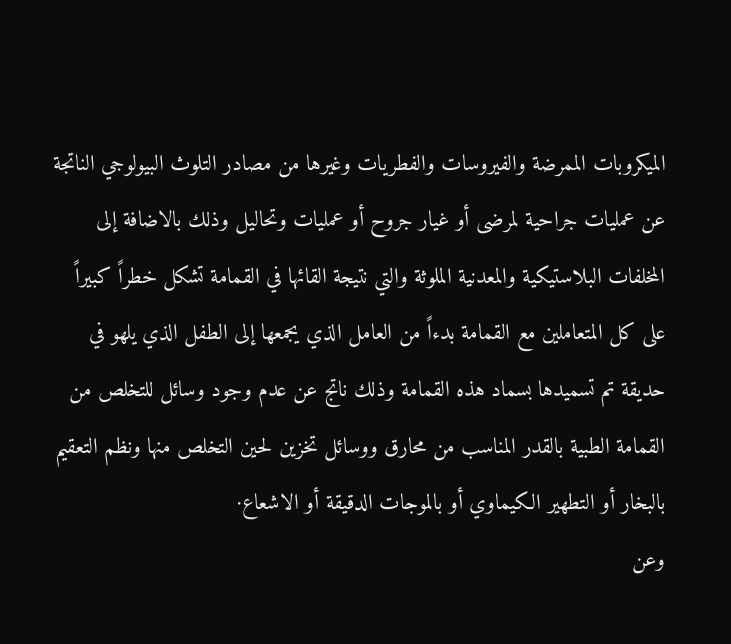الميكروبات الممرضة والفيروسات والفطريات وغيرها من مصادر التلوث البيولوجي الناتجة عن عمليات جراحية لمرضى أو غيار جروح أو عمليات وتحاليل وذلك بالاضافة إلى المخلفات البلاستيكية والمعدنية الملوثة والتي نتيجة القائها في القمامة تشكل خطراً كبيراً على كل المتعاملين مع القمامة بدءاً من العامل الذي يجمعها إلى الطفل الذي يلهو في حديقة تم تسميدها بسماد هذه القمامة وذلك ناتج عن عدم وجود وسائل للتخلص من القمامة الطبية بالقدر المناسب من محارق ووسائل تخزين لحين التخلص منها ونظم التعقيم بالبخار أو التطهير الكيماوي أو بالموجات الدقيقة أو الاشعاع·
وعن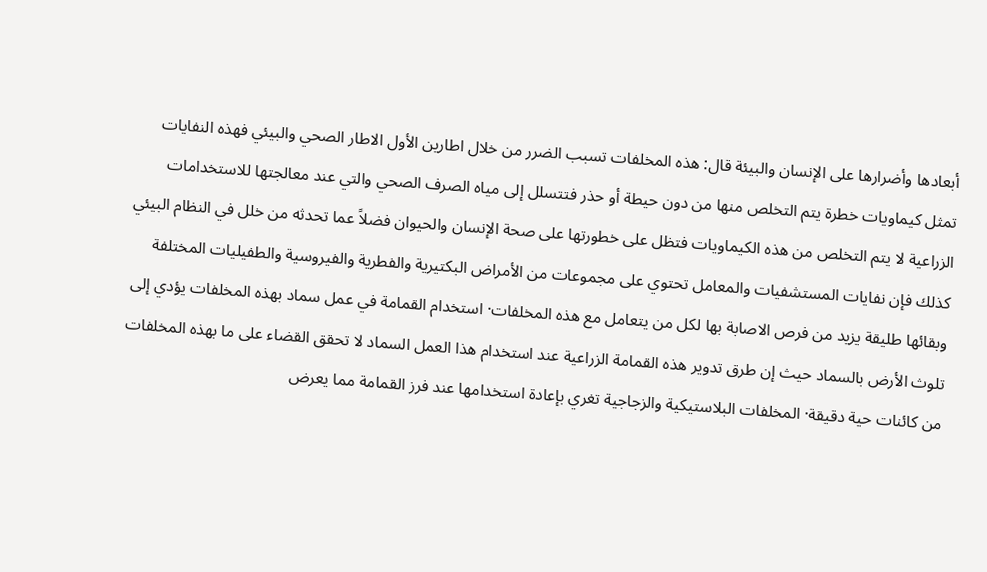أبعادها وأضرارها على الإنسان والبيئة قال: هذه المخلفات تسبب الضرر من خلال اطارين الأول الاطار الصحي والبيئي فهذه النفايات تمثل كيماويات خطرة يتم التخلص منها من دون حيطة أو حذر فتتسلل إلى مياه الصرف الصحي والتي عند معالجتها للاستخدامات الزراعية لا يتم التخلص من هذه الكيماويات فتظل على خطورتها على صحة الإنسان والحيوان فضلاً عما تحدثه من خلل في النظام البيئي كذلك فإن نفايات المستشفيات والمعامل تحتوي على مجموعات من الأمراض البكتيرية والفطرية والفيروسية والطفيليات المختلفة وبقائها طليقة يزيد من فرص الاصابة بها لكل من يتعامل مع هذه المخلفات· استخدام القمامة في عمل سماد بهذه المخلفات يؤدي إلى تلوث الأرض بالسماد حيث إن طرق تدوير هذه القمامة الزراعية عند استخدام هذا العمل السماد لا تحقق القضاء على ما بهذه المخلفات من كائنات حية دقيقة· المخلفات البلاستيكية والزجاجية تغري بإعادة استخدامها عند فرز القمامة مما يعرض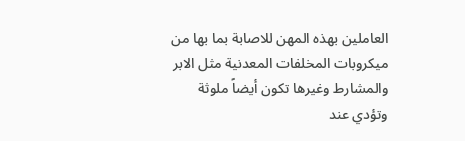العاملين بهذه المهن للاصابة بما بها من ميكروبات المخلفات المعدنية مثل الابر والمشارط وغيرها تكون أيضاً ملوثة وتؤدي عند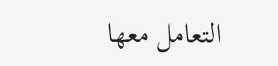التعامل معها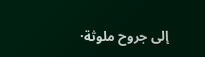إلى جروح ملوثة·